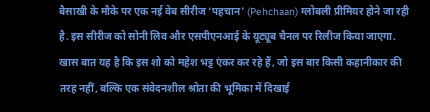बैसाखी के मौके पर एक नई वेब सीरीज ‘पहचान' (Pehchaan) ग्लोबली प्रीमियर होने जा रही है. इस सीरीज को सोनी लिव और एसपीएनआई के यूट्यूब चैनल पर रिलीज किया जाएगा. खास बात यह है कि इस शो को महेश भट्ट एंकर कर रहे हैं, जो इस बार किसी कहानीकार की तरह नहीं, बल्कि एक संवेदनशील श्रोता की भूमिका में दिखाई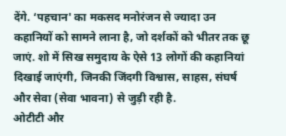देंगे. ‘पहचान' का मकसद मनोरंजन से ज्यादा उन कहानियों को सामने लाना है, जो दर्शकों को भीतर तक छू जाएं. शो में सिख समुदाय के ऐसे 13 लोगों की कहानियां दिखाई जाएंगी, जिनकी जिंदगी विश्वास, साहस, संघर्ष और सेवा (सेवा भावना) से जुड़ी रही है.
ओटीटी और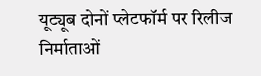यूट्यूब दोनों प्लेटफॉर्म पर रिलीज
निर्माताओं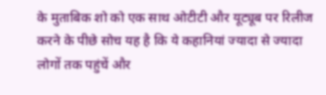के मुताबिक शो को एक साथ ओटीटी और यूट्यूब पर रिलीज करने के पीछे सोच यह है कि ये कहानियां ज्यादा से ज्यादा लोगों तक पहुंचें और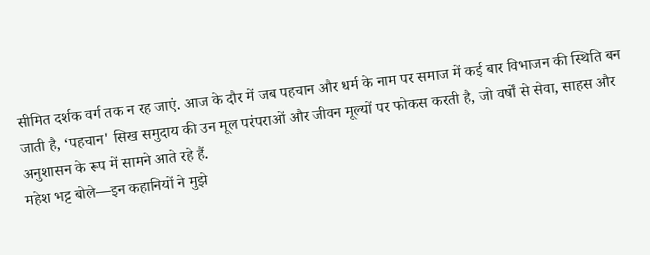सीमित दर्शक वर्ग तक न रह जाएं. आज के दौर में जब पहचान और धर्म के नाम पर समाज में कई बार विभाजन की स्थिति बन जाती है, ‘पहचान' सिख समुदाय की उन मूल परंपराओं और जीवन मूल्यों पर फोकस करती है, जो वर्षों से सेवा, साहस और अनुशासन के रूप में सामने आते रहे हैं.
महेश भट्ट बोले—इन कहानियों ने मुझे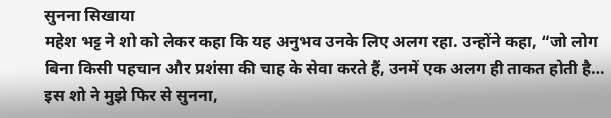सुनना सिखाया
महेश भट्ट ने शो को लेकर कहा कि यह अनुभव उनके लिए अलग रहा. उन्होंने कहा, “जो लोग बिना किसी पहचान और प्रशंसा की चाह के सेवा करते हैं, उनमें एक अलग ही ताकत होती है… इस शो ने मुझे फिर से सुनना,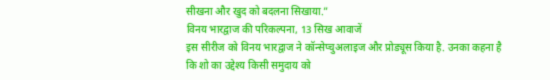सीखना और खुद को बदलना सिखाया.”
विनय भारद्वाज की परिकल्पना, 13 सिख आवाजें
इस सीरीज को विनय भारद्वाज ने कॉन्सेप्चुअलाइज और प्रोड्यूस किया है. उनका कहना है कि शो का उद्देश्य किसी समुदाय को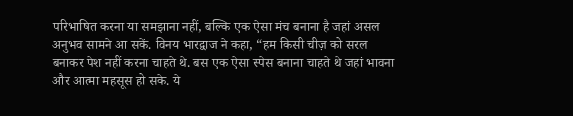परिभाषित करना या समझाना नहीं, बल्कि एक ऐसा मंच बनाना है जहां असल अनुभव सामने आ सकें. विनय भारद्वाज ने कहा, “हम किसी चीज़ को सरल बनाकर पेश नहीं करना चाहते थे. बस एक ऐसा स्पेस बनाना चाहते थे जहां भावना और आत्मा महसूस हो सके. ये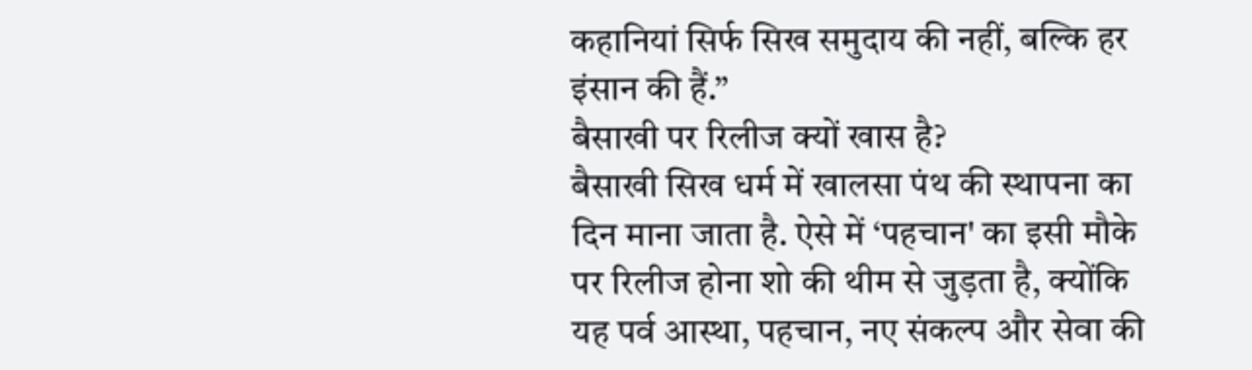कहानियां सिर्फ सिख समुदाय की नहीं, बल्कि हर इंसान की हैं.”
बैसाखी पर रिलीज क्यों खास है?
बैसाखी सिख धर्म में खालसा पंथ की स्थापना का दिन माना जाता है. ऐसे में ‘पहचान' का इसी मौके पर रिलीज होना शो की थीम से जुड़ता है, क्योंकि यह पर्व आस्था, पहचान, नए संकल्प और सेवा की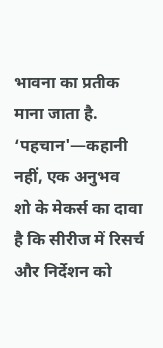भावना का प्रतीक माना जाता है.
‘पहचान'—कहानी नहीं, एक अनुभव
शो के मेकर्स का दावा है कि सीरीज में रिसर्च और निर्देशन को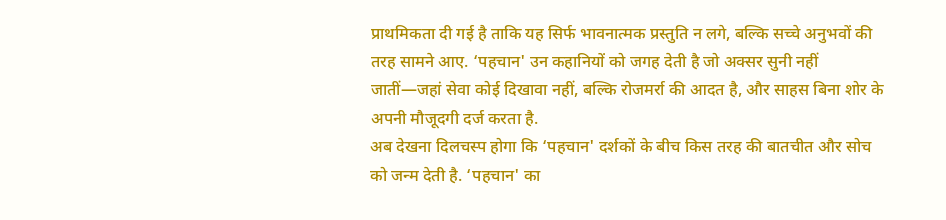प्राथमिकता दी गई है ताकि यह सिर्फ भावनात्मक प्रस्तुति न लगे, बल्कि सच्चे अनुभवों की तरह सामने आए. ‘पहचान' उन कहानियों को जगह देती है जो अक्सर सुनी नहीं जातीं—जहां सेवा कोई दिखावा नहीं, बल्कि रोजमर्रा की आदत है, और साहस बिना शोर के अपनी मौजूदगी दर्ज करता है.
अब देखना दिलचस्प होगा कि ‘पहचान' दर्शकों के बीच किस तरह की बातचीत और सोच को जन्म देती है. ‘पहचान' का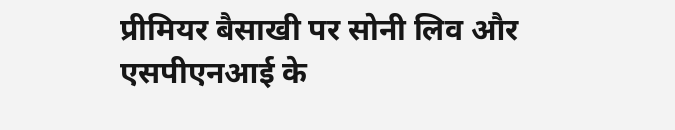प्रीमियर बैसाखी पर सोनी लिव और एसपीएनआई के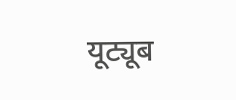यूट्यूब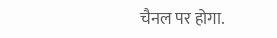चैनल पर होगा.